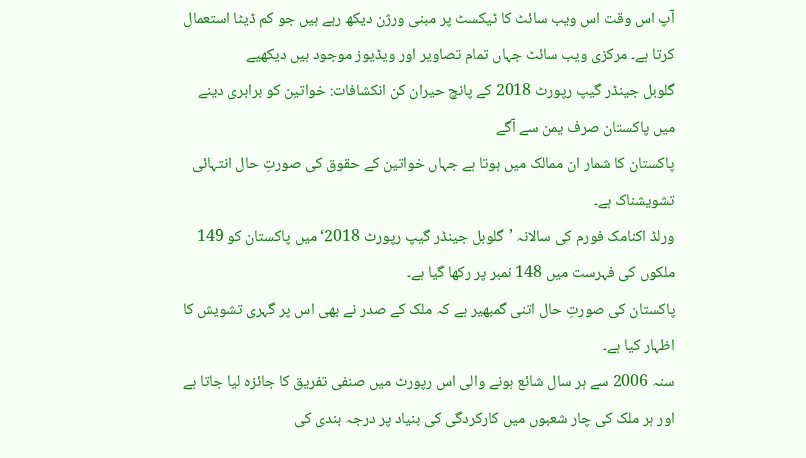آپ اس وقت اس ویب سائٹ کا ٹیکسٹ پر مبنی ورژن دیکھ رہے ہیں جو کم ڈیٹا استعمال کرتا ہے۔ مرکزی ویب سائٹ جہاں تمام تصاویر اور ویڈیوز موجود ہیں دیکھیے
گلوبل جینڈر گیپ رپورٹ 2018 کے پانچ حیران کن انکشافات: خواتین کو برابری دینے میں پاکستان صرف یمن سے آگے
پاکستان کا شمار ان ممالک میں ہوتا ہے جہاں خواتین کے حقوق کی صورتِ حال انتہائی تشویشناک ہے۔
ورلڈ اکنامک فورم کی سالانہ ’گلوبل جینڈر گیپ رپورٹ 2018‘ میں پاکستان کو 149 ملکوں کی فہرست میں 148 نمبر پر رکھا گیا ہے۔
پاکستان کی صورتِ حال اتنی گمبھیر ہے کہ ملک کے صدر نے بھی اس پر گہری تشویش کا اظہار کیا ہے۔
سنہ 2006 سے ہر سال شائع ہونے والی اس رپورٹ میں صنفی تفریق کا جائزہ لیا جاتا ہے اور ہر ملک کی چار شعبوں میں کارکردگی کی بنیاد پر درجہ بندی کی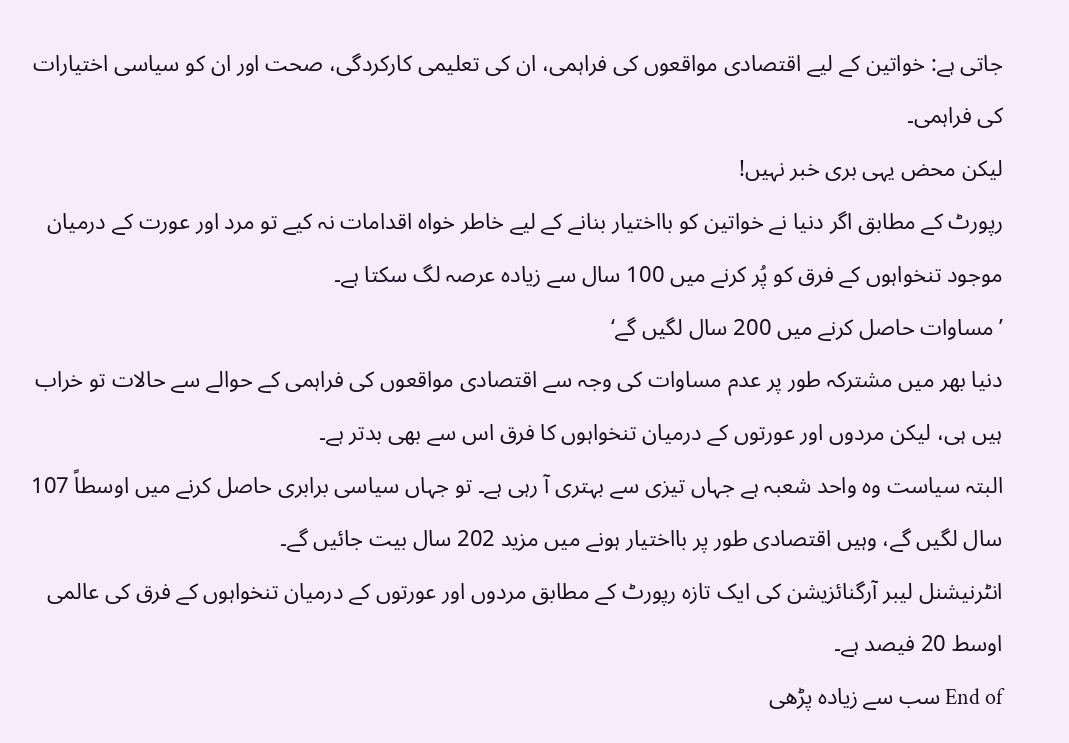جاتی ہے: خواتین کے لیے اقتصادی مواقعوں کی فراہمی، ان کی تعلیمی کارکردگی، صحت اور ان کو سیاسی اختیارات کی فراہمی۔
لیکن محض یہی بری خبر نہیں!
رپورٹ کے مطابق اگر دنیا نے خواتین کو بااختیار بنانے کے لیے خاطر خواہ اقدامات نہ کیے تو مرد اور عورت کے درمیان موجود تنخواہوں کے فرق کو پُر کرنے میں 100 سال سے زیادہ عرصہ لگ سکتا ہے۔
’مساوات حاصل کرنے میں 200 سال لگیں گے‘
دنیا بھر میں مشترکہ طور پر عدم مساوات کی وجہ سے اقتصادی مواقعوں کی فراہمی کے حوالے سے حالات تو خراب ہیں ہی، لیکن مردوں اور عورتوں کے درمیان تنخواہوں کا فرق اس سے بھی بدتر ہے۔
البتہ سیاست وہ واحد شعبہ ہے جہاں تیزی سے بہتری آ رہی ہے۔ تو جہاں سیاسی برابری حاصل کرنے میں اوسطاً 107 سال لگیں گے، وہیں اقتصادی طور پر بااختیار ہونے میں مزید 202 سال بیت جائیں گے۔
انٹرنیشنل لیبر آرگنائزیشن کی ایک تازہ رپورٹ کے مطابق مردوں اور عورتوں کے درمیان تنخواہوں کے فرق کی عالمی اوسط 20 فیصد ہے۔
End of سب سے زیادہ پڑھی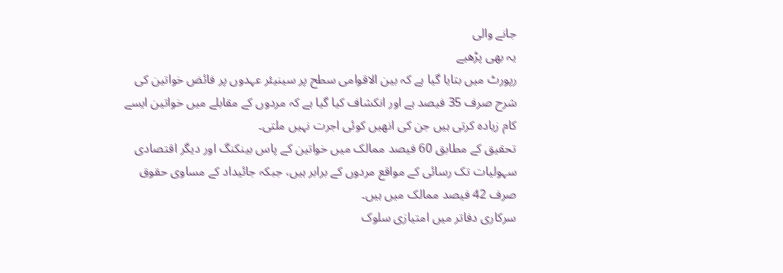جانے والی
یہ بھی پڑھیے
رپورٹ میں بتایا گیا ہے کہ بین الاقوامی سطح پر سینیئر عہدوں پر فائض خواتین کی شرح صرف 35 فیصد ہے اور انکشاف کیا گیا ہے کہ مردوں کے مقابلے میں خواتین ایسے کام زیادہ کرتی ہیں جن کی انھیں کوئی اجرت نہیں ملتی۔
تحقیق کے مطابق 60 فیصد ممالک میں خواتین کے پاس بینکنگ اور دیگر اقتصادی سہولیات تک رسائی کے مواقع مردوں کے برابر ہیں، جبکہ جائیداد کے مساوی حقوق صرف 42 فیصد ممالک میں ہیں۔
سرکاری دفاتر میں امتیازی سلوک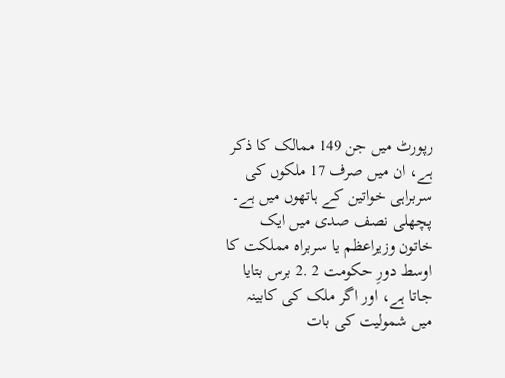رپورٹ میں جن 149 ممالک کا ذکر ہے، ان میں صرف 17 ملکوں کی سربراہی خواتین کے ہاتھوں میں ہے۔
پچھلی نصف صدی میں ایک خاتون وزیراعظم یا سربراہ مملکت کا اوسط دورِ حکومت 2 .2 برس بتایا جاتا ہے، اور اگر ملک کی کابینہ میں شمولیت کی بات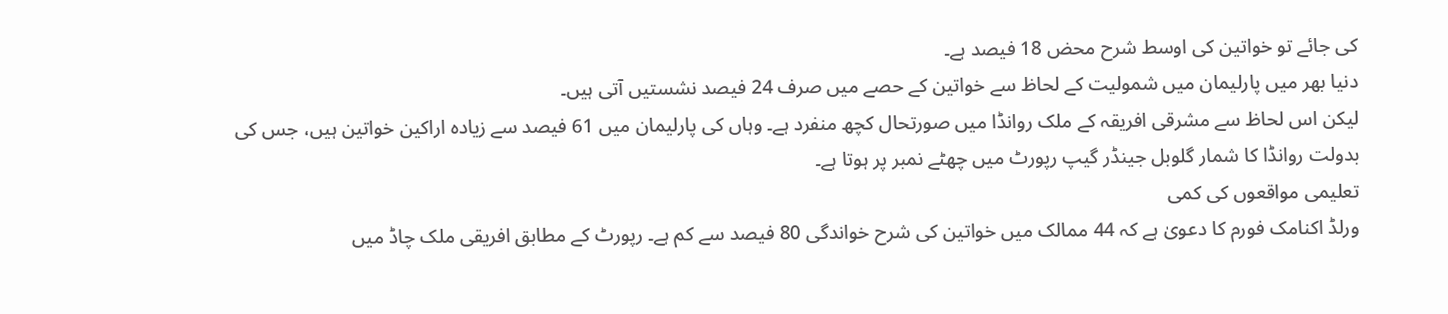کی جائے تو خواتین کی اوسط شرح محض 18 فیصد ہے۔
دنیا بھر میں پارلیمان میں شمولیت کے لحاظ سے خواتین کے حصے میں صرف 24 فیصد نشستیں آتی ہیں۔
لیکن اس لحاظ سے مشرقی افریقہ کے ملک روانڈا میں صورتحال کچھ منفرد ہے۔ وہاں کی پارلیمان میں 61 فیصد سے زیادہ اراکین خواتین ہیں، جس کی بدولت روانڈا کا شمار گلوبل جینڈر گیپ رپورٹ میں چھٹے نمبر پر ہوتا ہے۔
تعلیمی مواقعوں کی کمی
ورلڈ اکنامک فورم کا دعویٰ ہے کہ 44 ممالک میں خواتین کی شرح خواندگی 80 فیصد سے کم ہے۔ رپورٹ کے مطابق افریقی ملک چاڈ میں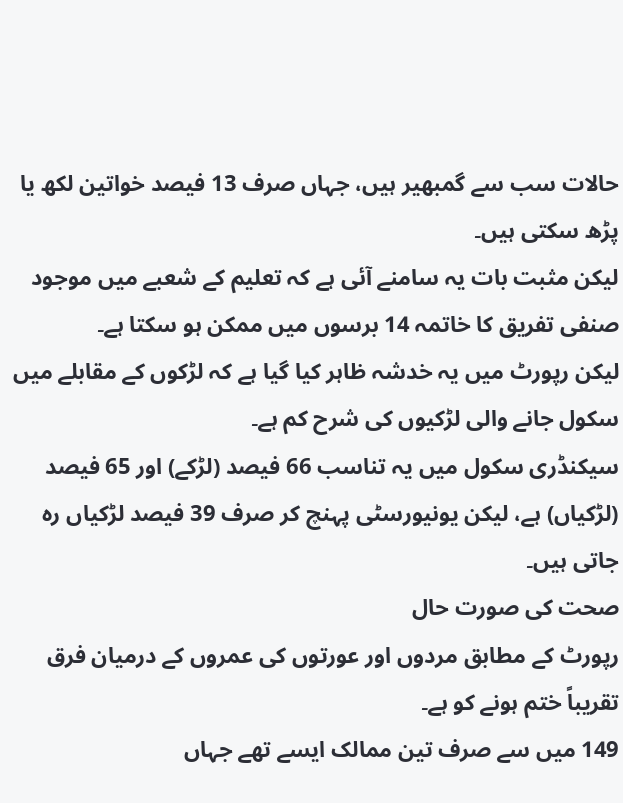حالات سب سے گمبھیر ہیں، جہاں صرف 13 فیصد خواتین لکھ یا پڑھ سکتی ہیں۔
لیکن مثبت بات یہ سامنے آئی ہے کہ تعلیم کے شعبے میں موجود صنفی تفریق کا خاتمہ 14 برسوں میں ممکن ہو سکتا ہے۔
لیکن رپورٹ میں یہ خدشہ ظاہر کیا گیا ہے کہ لڑکوں کے مقابلے میں سکول جانے والی لڑکیوں کی شرح کم ہے۔
سیکنڈری سکول میں یہ تناسب 66 فیصد (لڑکے) اور 65 فیصد (لڑکیاں) ہے، لیکن یونیورسٹی پہنچ کر صرف 39 فیصد لڑکیاں رہ جاتی ہیں۔
صحت کی صورت حال
رپورٹ کے مطابق مردوں اور عورتوں کی عمروں کے درمیان فرق تقریباً ختم ہونے کو ہے۔
149 میں سے صرف تین ممالک ایسے تھے جہاں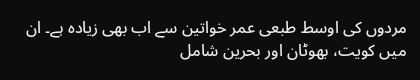مردوں کی اوسط طبعی عمر خواتین سے اب بھی زیادہ ہے۔ ان میں کویت، بھوٹان اور بحرین شامل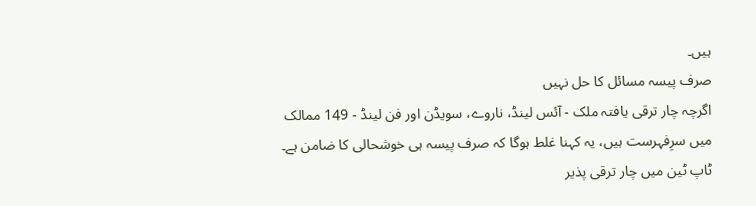ہیں۔
صرف پیسہ مسائل کا حل نہیں
اگرچہ چار ترقی یافتہ ملک - آئس لینڈ، ناروے، سویڈن اور فن لینڈ - 149 ممالک میں سرِفہرست ہیں، یہ کہنا غلط ہوگا کہ صرف پیسہ ہی خوشحالی کا ضامن ہے۔
ٹاپ ٹین میں چار ترقی پذیر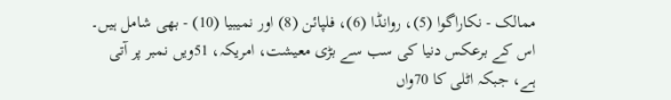ممالک - نکاراگوا (5)، روانڈا (6)، فلپائن (8) اور نمیبیا (10) - بھی شامل ہیں۔
اس کے برعکس دنیا کی سب سے بڑی معیشت، امریکہ، 51ویں نمبر پر آتی ہے، جبکہ اٹلی کا 70واں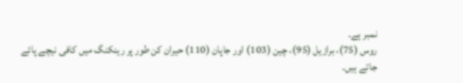نمبر ہے۔
روس (75)، برازیل (95)، چین (103) اور جاپان (110) حیران کن طور پر رینکنگ میں کافی نیچے پائے جاتے ہیں۔